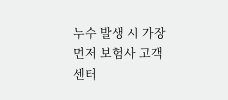누수 발생 시 가장 먼저 보험사 고객센터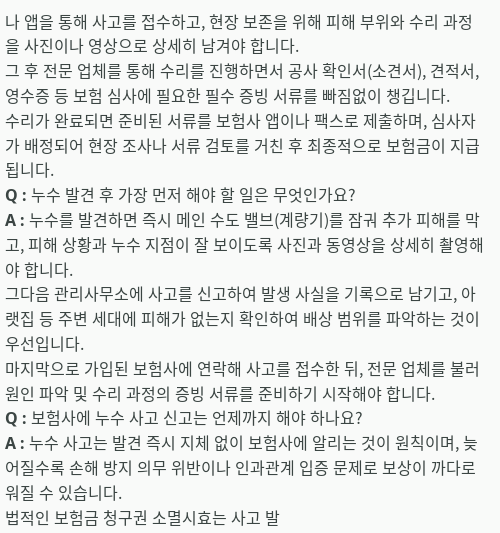나 앱을 통해 사고를 접수하고, 현장 보존을 위해 피해 부위와 수리 과정을 사진이나 영상으로 상세히 남겨야 합니다.
그 후 전문 업체를 통해 수리를 진행하면서 공사 확인서(소견서), 견적서, 영수증 등 보험 심사에 필요한 필수 증빙 서류를 빠짐없이 챙깁니다.
수리가 완료되면 준비된 서류를 보험사 앱이나 팩스로 제출하며, 심사자가 배정되어 현장 조사나 서류 검토를 거친 후 최종적으로 보험금이 지급됩니다.
Q : 누수 발견 후 가장 먼저 해야 할 일은 무엇인가요?
A : 누수를 발견하면 즉시 메인 수도 밸브(계량기)를 잠궈 추가 피해를 막고, 피해 상황과 누수 지점이 잘 보이도록 사진과 동영상을 상세히 촬영해야 합니다.
그다음 관리사무소에 사고를 신고하여 발생 사실을 기록으로 남기고, 아랫집 등 주변 세대에 피해가 없는지 확인하여 배상 범위를 파악하는 것이 우선입니다.
마지막으로 가입된 보험사에 연락해 사고를 접수한 뒤, 전문 업체를 불러 원인 파악 및 수리 과정의 증빙 서류를 준비하기 시작해야 합니다.
Q : 보험사에 누수 사고 신고는 언제까지 해야 하나요?
A : 누수 사고는 발견 즉시 지체 없이 보험사에 알리는 것이 원칙이며, 늦어질수록 손해 방지 의무 위반이나 인과관계 입증 문제로 보상이 까다로워질 수 있습니다.
법적인 보험금 청구권 소멸시효는 사고 발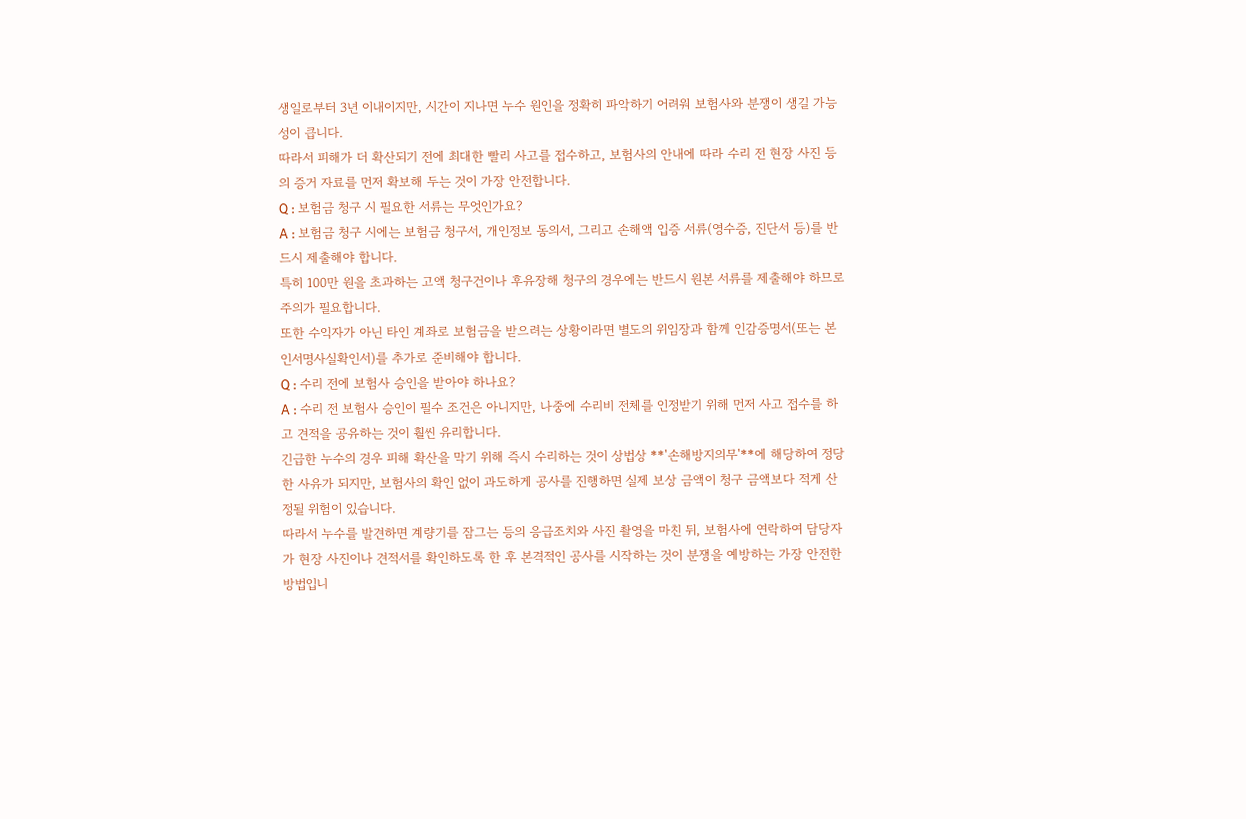생일로부터 3년 이내이지만, 시간이 지나면 누수 원인을 정확히 파악하기 어려워 보험사와 분쟁이 생길 가능성이 큽니다.
따라서 피해가 더 확산되기 전에 최대한 빨리 사고를 접수하고, 보험사의 안내에 따라 수리 전 현장 사진 등의 증거 자료를 먼저 확보해 두는 것이 가장 안전합니다.
Q : 보험금 청구 시 필요한 서류는 무엇인가요?
A : 보험금 청구 시에는 보험금 청구서, 개인정보 동의서, 그리고 손해액 입증 서류(영수증, 진단서 등)를 반드시 제출해야 합니다.
특히 100만 원을 초과하는 고액 청구건이나 후유장해 청구의 경우에는 반드시 원본 서류를 제출해야 하므로 주의가 필요합니다.
또한 수익자가 아닌 타인 계좌로 보험금을 받으려는 상황이라면 별도의 위임장과 함께 인감증명서(또는 본인서명사실확인서)를 추가로 준비해야 합니다.
Q : 수리 전에 보험사 승인을 받아야 하나요?
A : 수리 전 보험사 승인이 필수 조건은 아니지만, 나중에 수리비 전체를 인정받기 위해 먼저 사고 접수를 하고 견적을 공유하는 것이 훨씬 유리합니다.
긴급한 누수의 경우 피해 확산을 막기 위해 즉시 수리하는 것이 상법상 **'손해방지의무'**에 해당하여 정당한 사유가 되지만, 보험사의 확인 없이 과도하게 공사를 진행하면 실제 보상 금액이 청구 금액보다 적게 산정될 위험이 있습니다.
따라서 누수를 발견하면 계량기를 잠그는 등의 응급조치와 사진 촬영을 마친 뒤, 보험사에 연락하여 담당자가 현장 사진이나 견적서를 확인하도록 한 후 본격적인 공사를 시작하는 것이 분쟁을 예방하는 가장 안전한 방법입니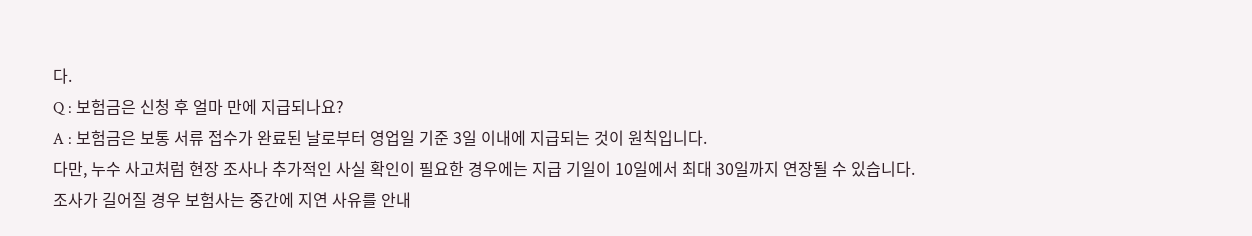다.
Q : 보험금은 신청 후 얼마 만에 지급되나요?
A : 보험금은 보통 서류 접수가 완료된 날로부터 영업일 기준 3일 이내에 지급되는 것이 원칙입니다.
다만, 누수 사고처럼 현장 조사나 추가적인 사실 확인이 필요한 경우에는 지급 기일이 10일에서 최대 30일까지 연장될 수 있습니다.
조사가 길어질 경우 보험사는 중간에 지연 사유를 안내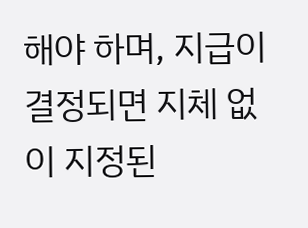해야 하며, 지급이 결정되면 지체 없이 지정된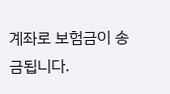계좌로 보험금이 송금됩니다.